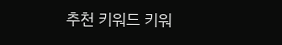추천 키워드 키워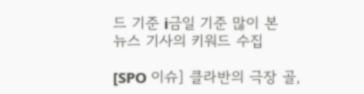드 기준 i금일 기준 많이 본
뉴스 기사의 키워드 수집

[SPO 이슈] 클라반의 극장 골,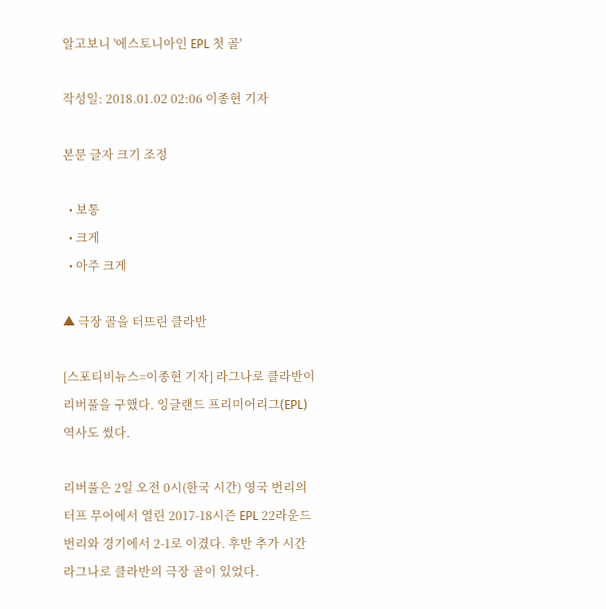알고보니 '에스토니아인 EPL 첫 골'

작성일: 2018.01.02 02:06 이종현 기자

본문 글자 크기 조정

  • 보통
  • 크게
  • 아주 크게

▲ 극장 골을 터뜨린 클라반

[스포티비뉴스=이종현 기자] 라그나로 클라반이 리버풀을 구했다. 잉글랜드 프리미어리그(EPL) 역사도 썼다.

리버풀은 2일 오전 0시(한국 시간) 영국 번리의 터프 무어에서 열린 2017-18시즌 EPL 22라운드 번리와 경기에서 2-1로 이겼다. 후반 추가 시간 라그나로 클라반의 극장 골이 있었다.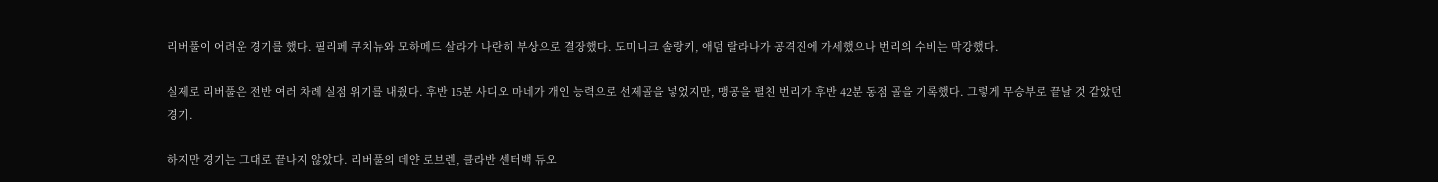리버풀이 어려운 경기를 했다. 필리페 쿠치뉴와 모하메드 살라가 나란히 부상으로 결장했다. 도미니크 솔랑키, 애덤 랄라나가 공격진에 가세했으나 번리의 수비는 막강했다.

실제로 리버풀은 전반 여러 차례 실점 위기를 내줬다. 후반 15분 사디오 마네가 개인 능력으로 선제골을 넣었지만, 맹공을 펼친 번리가 후반 42분 동점 골을 기록했다. 그렇게 무승부로 끝날 것 같았던 경기.

하지만 경기는 그대로 끝나지 않았다. 리버풀의 데얀 로브렌, 클라반 센터백 듀오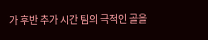가 후반 추가 시간 팀의 극적인 골을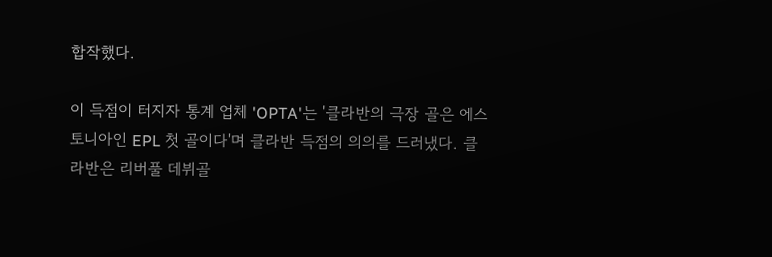합작했다.

이 득점이 터지자 통계 업체 'OPTA'는 '클라반의 극장 골은 에스토니아인 EPL 첫 골이다'며 클라반 득점의 의의를 드러냈다. 클라반은 리버풀 데뷔골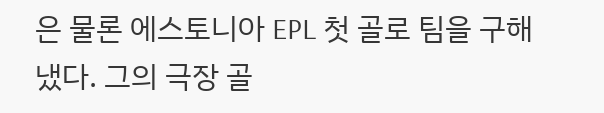은 물론 에스토니아 EPL 첫 골로 팀을 구해냈다. 그의 극장 골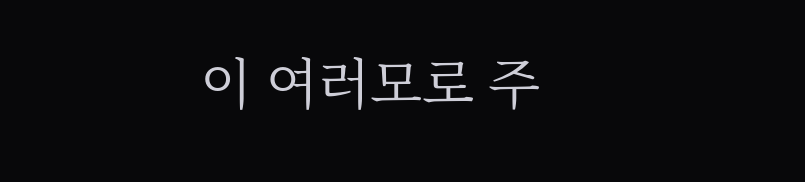이 여러모로 주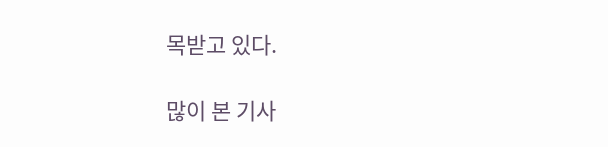목받고 있다.

많이 본 기사